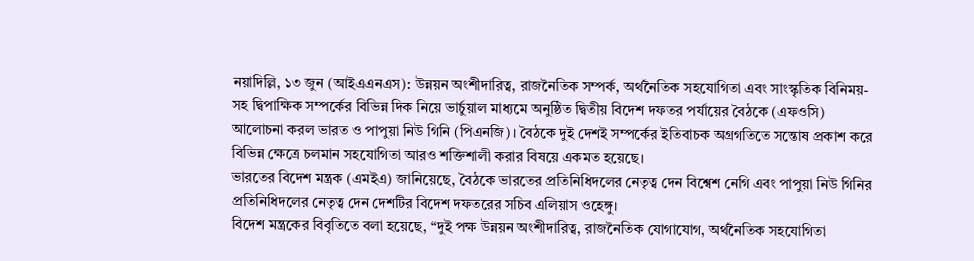নয়াদিল্লি, ১৩ জুন (আইএএনএস): উন্নয়ন অংশীদারিত্ব, রাজনৈতিক সম্পর্ক, অর্থনৈতিক সহযোগিতা এবং সাংস্কৃতিক বিনিময়-সহ দ্বিপাক্ষিক সম্পর্কের বিভিন্ন দিক নিয়ে ভার্চুয়াল মাধ্যমে অনুষ্ঠিত দ্বিতীয় বিদেশ দফতর পর্যায়ের বৈঠকে (এফওসি) আলোচনা করল ভারত ও পাপুয়া নিউ গিনি (পিএনজি)। বৈঠকে দুই দেশই সম্পর্কের ইতিবাচক অগ্রগতিতে সন্তোষ প্রকাশ করে বিভিন্ন ক্ষেত্রে চলমান সহযোগিতা আরও শক্তিশালী করার বিষয়ে একমত হয়েছে।
ভারতের বিদেশ মন্ত্রক (এমইএ) জানিয়েছে, বৈঠকে ভারতের প্রতিনিধিদলের নেতৃত্ব দেন বিশ্বেশ নেগি এবং পাপুয়া নিউ গিনির প্রতিনিধিদলের নেতৃত্ব দেন দেশটির বিদেশ দফতরের সচিব এলিয়াস ওহেঙ্গু।
বিদেশ মন্ত্রকের বিবৃতিতে বলা হয়েছে, “দুই পক্ষ উন্নয়ন অংশীদারিত্ব, রাজনৈতিক যোগাযোগ, অর্থনৈতিক সহযোগিতা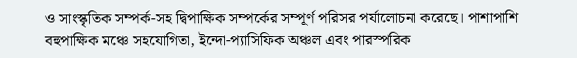ও সাংস্কৃতিক সম্পর্ক-সহ দ্বিপাক্ষিক সম্পর্কের সম্পূর্ণ পরিসর পর্যালোচনা করেছে। পাশাপাশি বহুপাক্ষিক মঞ্চে সহযোগিতা, ইন্দো-প্যাসিফিক অঞ্চল এবং পারস্পরিক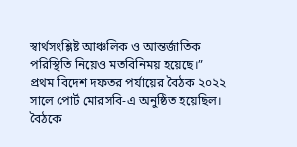স্বার্থসংশ্লিষ্ট আঞ্চলিক ও আন্তর্জাতিক পরিস্থিতি নিয়েও মতবিনিময় হয়েছে।”
প্রথম বিদেশ দফতর পর্যায়ের বৈঠক ২০২২ সালে পোর্ট মোরসবি-এ অনুষ্ঠিত হয়েছিল। বৈঠকে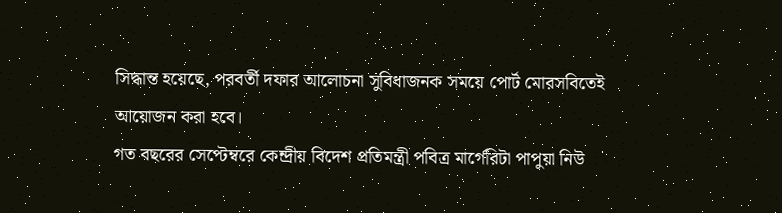সিদ্ধান্ত হয়েছে, পরবর্তী দফার আলোচনা সুবিধাজনক সময়ে পোর্ট মোরসবিতেই আয়োজন করা হবে।
গত বছরের সেপ্টেম্বরে কেন্দ্রীয় বিদেশ প্রতিমন্ত্রী পবিত্র মার্গেরিটা পাপুয়া নিউ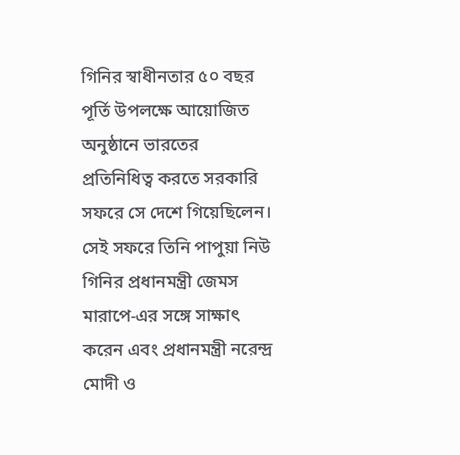গিনির স্বাধীনতার ৫০ বছর পূর্তি উপলক্ষে আয়োজিত অনুষ্ঠানে ভারতের প্রতিনিধিত্ব করতে সরকারি সফরে সে দেশে গিয়েছিলেন।
সেই সফরে তিনি পাপুয়া নিউ গিনির প্রধানমন্ত্রী জেমস মারাপে-এর সঙ্গে সাক্ষাৎ করেন এবং প্রধানমন্ত্রী নরেন্দ্র মোদী ও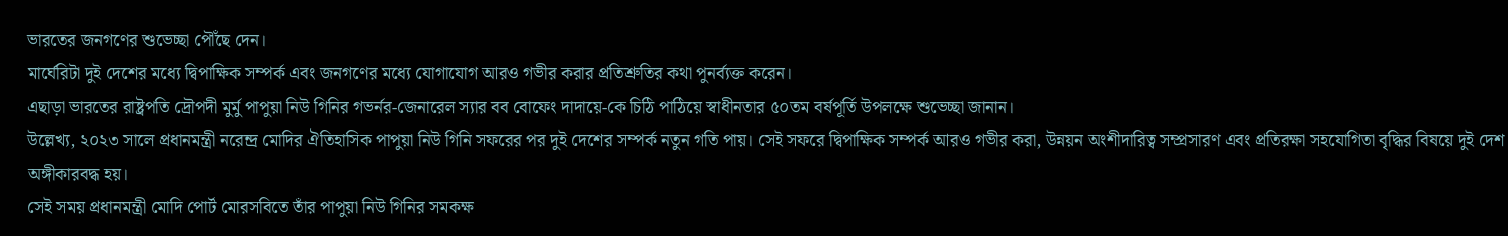ভারতের জনগণের শুভেচ্ছা পৌঁছে দেন।
মার্ঘেরিটা দুই দেশের মধ্যে দ্বিপাক্ষিক সম্পর্ক এবং জনগণের মধ্যে যোগাযোগ আরও গভীর করার প্রতিশ্রুতির কথা পুনর্ব্যক্ত করেন।
এছাড়া ভারতের রাষ্ট্রপতি দ্রৌপদী মুর্মু পাপুয়া নিউ গিনির গভর্নর-জেনারেল স্যার বব বোফেং দাদায়ে-কে চিঠি পাঠিয়ে স্বাধীনতার ৫০তম বর্ষপূর্তি উপলক্ষে শুভেচ্ছা জানান।
উল্লেখ্য, ২০২৩ সালে প্রধানমন্ত্রী নরেন্দ্র মোদির ঐতিহাসিক পাপুয়া নিউ গিনি সফরের পর দুই দেশের সম্পর্ক নতুন গতি পায়। সেই সফরে দ্বিপাক্ষিক সম্পর্ক আরও গভীর করা, উন্নয়ন অংশীদারিত্ব সম্প্রসারণ এবং প্রতিরক্ষা সহযোগিতা বৃদ্ধির বিষয়ে দুই দেশ অঙ্গীকারবদ্ধ হয়।
সেই সময় প্রধানমন্ত্রী মোদি পোর্ট মোরসবিতে তাঁর পাপুয়া নিউ গিনির সমকক্ষ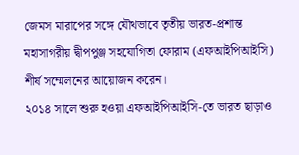জেমস মারাপের সঙ্গে যৌথভাবে তৃতীয় ভারত-প্রশান্ত মহাসাগরীয় দ্বীপপুঞ্জ সহযোগিতা ফোরাম (এফআইপিআইসি) শীর্ষ সম্মেলনের আয়োজন করেন।
২০১৪ সালে শুরু হওয়া এফআইপিআইসি-তে ভারত ছাড়াও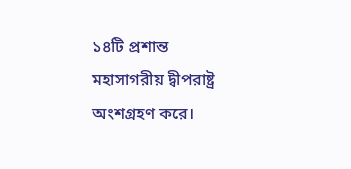১৪টি প্রশান্ত মহাসাগরীয় দ্বীপরাষ্ট্র অংশগ্রহণ করে।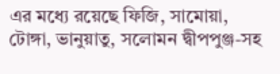এর মধ্যে রয়েছে ফিজি, সামোয়া, টোঙ্গা, ভানুয়াতু, সলোমন দ্বীপপুঞ্জ-সহ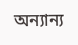অন্যান্য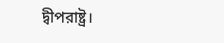দ্বীপরাষ্ট্র।